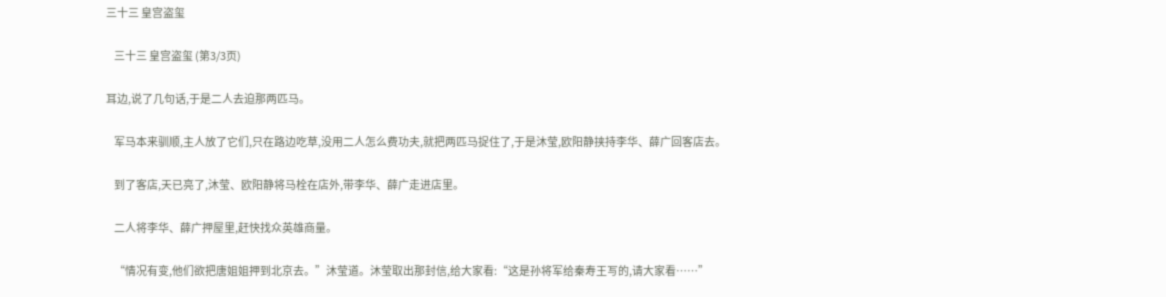三十三 皇宫盗玺

    三十三 皇宫盗玺 (第3/3页)

耳边,说了几句话,于是二人去迫那两匹马。

    军马本来驯顺,主人放了它们,只在路边吃草,没用二人怎么费功夫,就把两匹马捉住了,于是沐莹,欧阳静挟持李华、薛广回客店去。

    到了客店,天已亮了,沐莹、欧阳静将马栓在店外,带李华、薛广走进店里。

    二人将李华、薛广押屋里,赶快找众英雄商量。

    “情况有变,他们欲把唐姐姐押到北京去。”沐莹道。沐莹取出那封信,给大家看:“这是孙将军给秦寿王写的,请大家看……”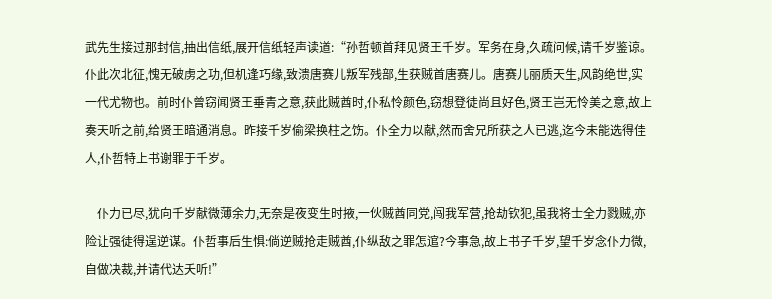武先生接过那封信,抽出信纸,展开信纸轻声读道:“孙哲顿首拜见贤王千岁。军务在身,久疏问候,请千岁鉴谅。仆此次北征,愧无破虏之功,但机逢巧缘,致溃唐赛儿叛军残部,生获贼首唐赛儿。唐赛儿丽质天生,风韵绝世,实一代尤物也。前时仆曾窃闻贤王垂青之意,获此贼酋时,仆私怜颜色,窃想登徒尚且好色,贤王岂无怜美之意,故上奏天听之前,给贤王暗通消息。昨接千岁偷梁换柱之饬。仆全力以献,然而舍兄所获之人已逃,迄今未能选得佳人,仆哲特上书谢罪于千岁。

    仆力已尽,犹向千岁献微薄余力,无奈是夜变生时掖,一伙贼酋同党,闯我军营,抢劫钦犯,虽我将士全力戮贼,亦险让强徒得逞逆谋。仆哲事后生惧:倘逆贼抢走贼酋,仆纵敌之罪怎逭?今事急,故上书子千岁,望千岁念仆力微,自做决裁,并请代达夭听!”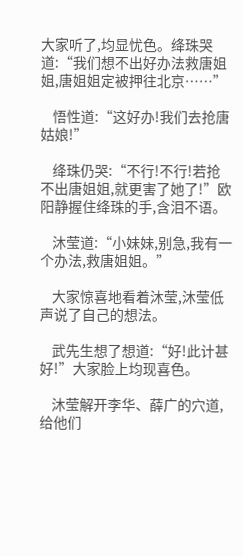大家听了,均显忧色。绛珠哭道:“我们想不出好办法救唐姐姐,唐姐姐定被押往北京……”

    悟性道:“这好办!我们去抢唐姑娘!”

    绛珠仍哭:“不行!不行!若抢不出唐姐姐,就更害了她了!”欧阳静握住绛珠的手,含泪不语。

    沐莹道:“小妹妹,别急,我有一个办法,救唐姐姐。”

    大家惊喜地看着沐莹,沐莹低声说了自己的想法。

    武先生想了想道:“好!此计甚好!”大家脸上均现喜色。

    沐莹解开李华、薛广的穴道,给他们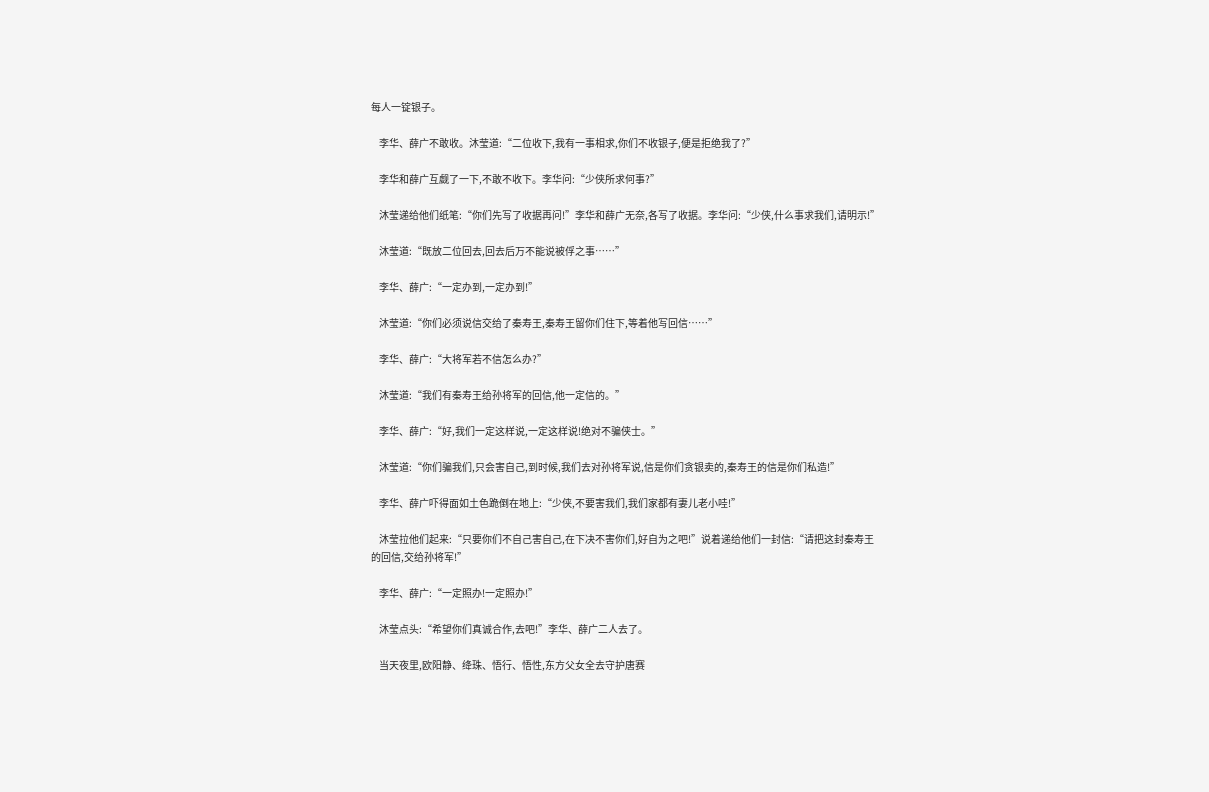每人一锭银子。

    李华、薛广不敢收。沐莹道:“二位收下,我有一事相求,你们不收银子,便是拒绝我了?”

    李华和薛广互觑了一下,不敢不收下。李华问:“少侠所求何事?”

    沐莹递给他们纸笔:“你们先写了收据再问!”李华和薛广无奈,各写了收据。李华问:“少侠,什么事求我们,请明示!”

    沐莹道:“既放二位回去,回去后万不能说被俘之事……”

    李华、薛广:“一定办到,一定办到!”

    沐莹道:“你们必须说信交给了秦寿王,秦寿王留你们住下,等着他写回信……”

    李华、薛广:“大将军若不信怎么办?”

    沐莹道:“我们有秦寿王给孙将军的回信,他一定信的。”

    李华、薛广:“好,我们一定这样说,一定这样说!绝对不骗侠士。”

    沐莹道:“你们骗我们,只会害自己,到时候,我们去对孙将军说,信是你们贪银卖的,秦寿王的信是你们私造!”

    李华、薛广吓得面如土色跪倒在地上:“少侠,不要害我们,我们家都有妻儿老小哇!”

    沐莹拉他们起来:“只要你们不自己害自己,在下决不害你们,好自为之吧!”说着递给他们一封信:“请把这封秦寿王的回信,交给孙将军!”

    李华、薛广:“一定照办!一定照办!”

    沐莹点头:“希望你们真诚合作,去吧!”李华、薛广二人去了。

    当天夜里,欧阳静、绛珠、悟行、悟性,东方父女全去守护唐赛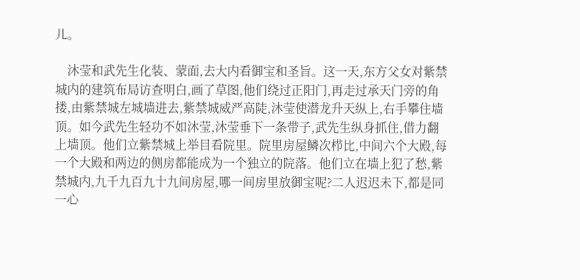儿。

    沐莹和武先生化装、蒙面,去大内看御宝和圣旨。这一天,东方父女对紫禁城内的建筑布局访查明白,画了草图,他们绕过正阳门,再走过承天门旁的角搂,由紫禁城左城墙进去,紫禁城威严高陡,沐莹使潜龙升天纵上,右手攀住墙顶。如今武先生轻功不如沐莹,沐莹垂下一条带子,武先生纵身抓住,借力翻上墙顶。他们立紫禁城上举目看院里。院里房屋鳞次栉比,中间六个大殿,每一个大殿和两边的侧房都能成为一个独立的院落。他们立在墙上犯了愁,紫禁城内,九千九百九十九间房屋,哪一间房里放御宝呢?二人迟迟未下,都是同一心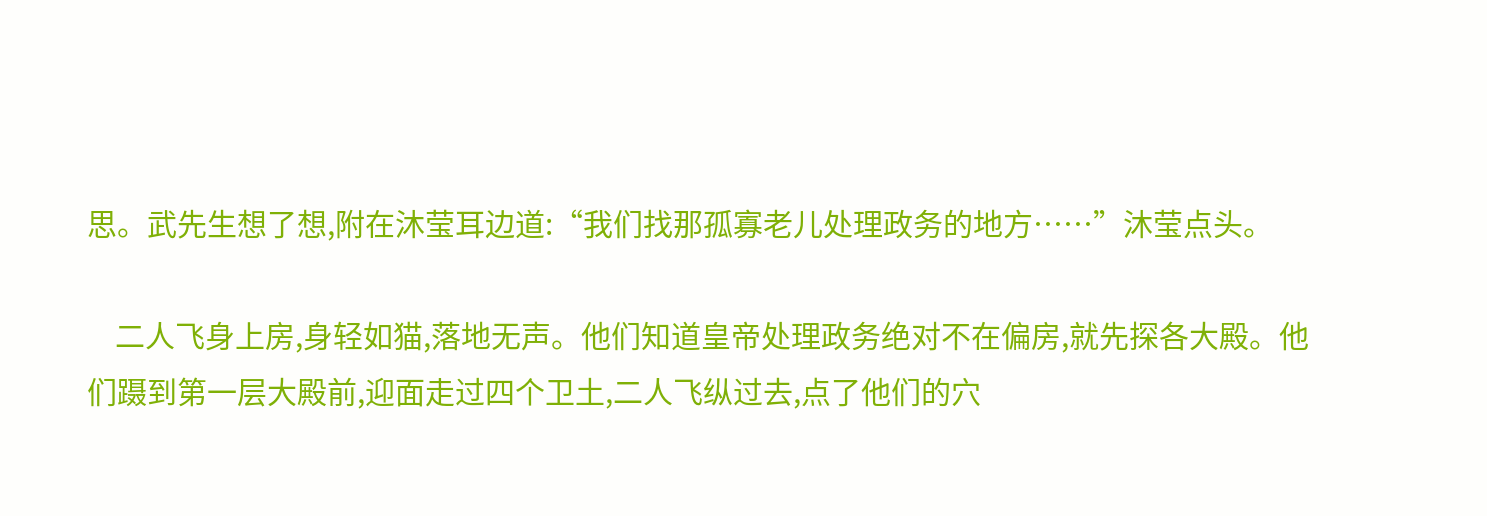思。武先生想了想,附在沐莹耳边道:“我们找那孤寡老儿处理政务的地方……”沐莹点头。

    二人飞身上房,身轻如猫,落地无声。他们知道皇帝处理政务绝对不在偏房,就先探各大殿。他们蹑到第一层大殿前,迎面走过四个卫土,二人飞纵过去,点了他们的穴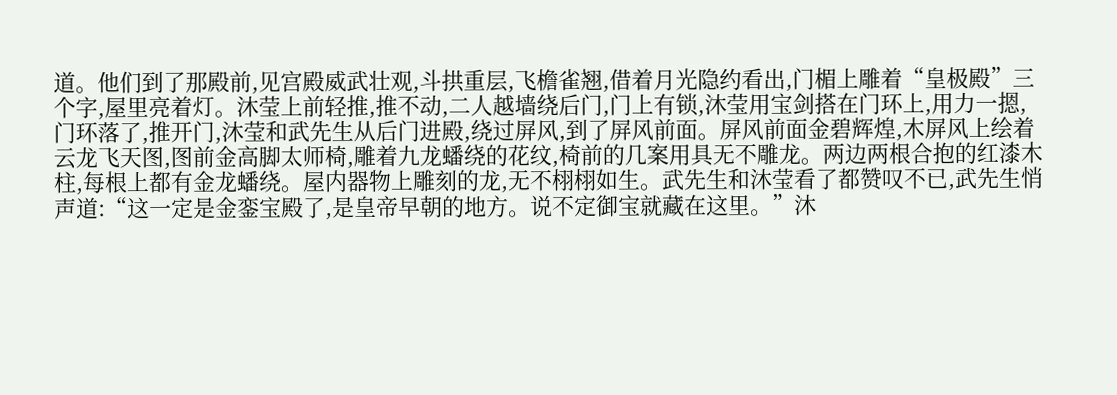道。他们到了那殿前,见宫殿威武壮观,斗拱重层,飞檐雀翘,借着月光隐约看出,门楣上雕着“皇极殿”三个字,屋里亮着灯。沐莹上前轻推,推不动,二人越墙绕后门,门上有锁,沐莹用宝剑搭在门环上,用力一摁,门环落了,推开门,沐莹和武先生从后门进殿,绕过屏风,到了屏风前面。屏风前面金碧辉煌,木屏风上绘着云龙飞天图,图前金高脚太师椅,雕着九龙蟠绕的花纹,椅前的几案用具无不雕龙。两边两根合抱的红漆木柱,每根上都有金龙蟠绕。屋内器物上雕刻的龙,无不栩栩如生。武先生和沐莹看了都赞叹不已,武先生悄声道:“这一定是金銮宝殿了,是皇帝早朝的地方。说不定御宝就藏在这里。”沐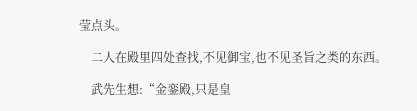莹点头。

    二人在殿里四处查找,不见御宝,也不见圣旨之类的东西。

    武先生想:“金銮殿,只是皇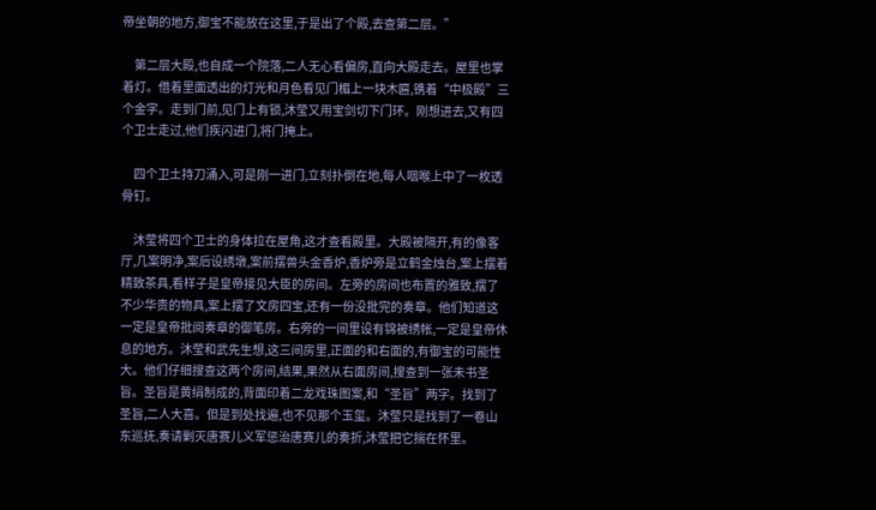帝坐朝的地方,御宝不能放在这里,于是出了个殿,去查第二层。”

    第二层大殿,也自成一个院落,二人无心看偏房,直向大殿走去。屋里也掌着灯。借着里面透出的灯光和月色看见门楣上一块木匾,镌着“中极殿”三个金字。走到门前,见门上有锁,沐莹又用宝剑切下门环。刚想进去,又有四个卫士走过,他们疾闪进门,将门掩上。

    四个卫土持刀涌入,可是刚一进门,立刻扑倒在地,每人咽喉上中了一枚透骨钉。

    沐莹将四个卫士的身体拉在屋角,这才查看殿里。大殿被隔开,有的像客厅,几案明净,案后设绣墩,案前摆兽头金香炉,香炉旁是立鹤金烛台,案上摆着精致茶具,看样子是皇帝接见大臣的房间。左旁的房间也布置的雅致,摆了不少华贵的物具,案上摆了文房四宝,还有一份没批完的奏章。他们知道这一定是皇帝批阅奏章的御笔房。右旁的一间里设有锦被绣帐,一定是皇帝休息的地方。沐莹和武先生想,这三间房里,正面的和右面的,有御宝的可能性大。他们仔细搜查这两个房间,结果,果然从右面房间,搜查到一张未书圣旨。圣旨是黄绢制成的,背面印着二龙戏珠图案,和“圣旨”两字。找到了圣旨,二人大喜。但是到处找遍,也不见那个玉玺。沐莹只是找到了一卷山东巡抚,奏请剿灭唐赛儿义军惩治唐赛儿的奏折,沐莹把它揣在怀里。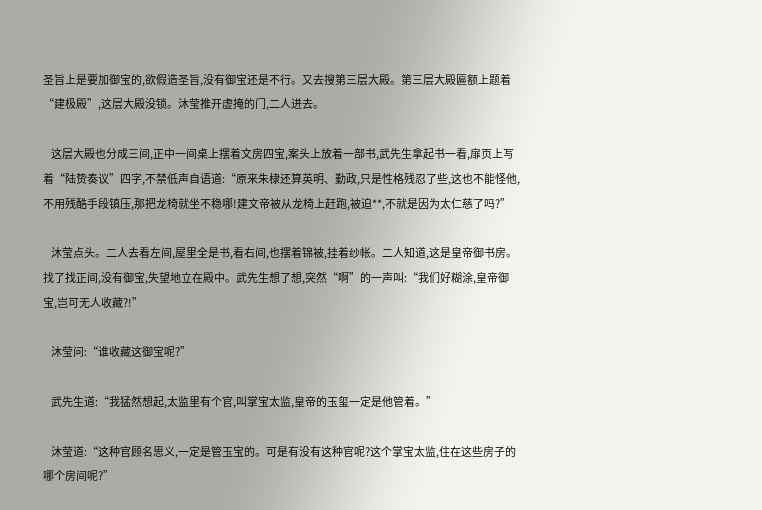圣旨上是要加御宝的,欲假造圣旨,没有御宝还是不行。又去搜第三层大殿。第三层大殿匾额上题着“建极殿”,这层大殿没锁。沐莹推开虚掩的门,二人进去。

    这层大殿也分成三间,正中一间桌上摆着文房四宝,案头上放着一部书,武先生拿起书一看,扉页上写着“陆贽奏议”四字,不禁低声自语道:“原来朱棣还算英明、勤政,只是性格残忍了些,这也不能怪他,不用残酷手段镇压,那把龙椅就坐不稳哪!建文帝被从龙椅上赶跑,被迫**,不就是因为太仁慈了吗?”

    沐莹点头。二人去看左间,屋里全是书,看右间,也摆着锦被,挂着纱帐。二人知道,这是皇帝御书房。找了找正间,没有御宝,失望地立在殿中。武先生想了想,突然“啊”的一声叫:“我们好糊涂,皇帝御宝,岂可无人收藏?!”

    沐莹问:“谁收藏这御宝呢?”

    武先生道:“我猛然想起,太监里有个官,叫掌宝太监,皇帝的玉玺一定是他管着。”

    沐莹道:“这种官顾名思义,一定是管玉宝的。可是有没有这种官呢?这个掌宝太监,住在这些房子的哪个房间呢?”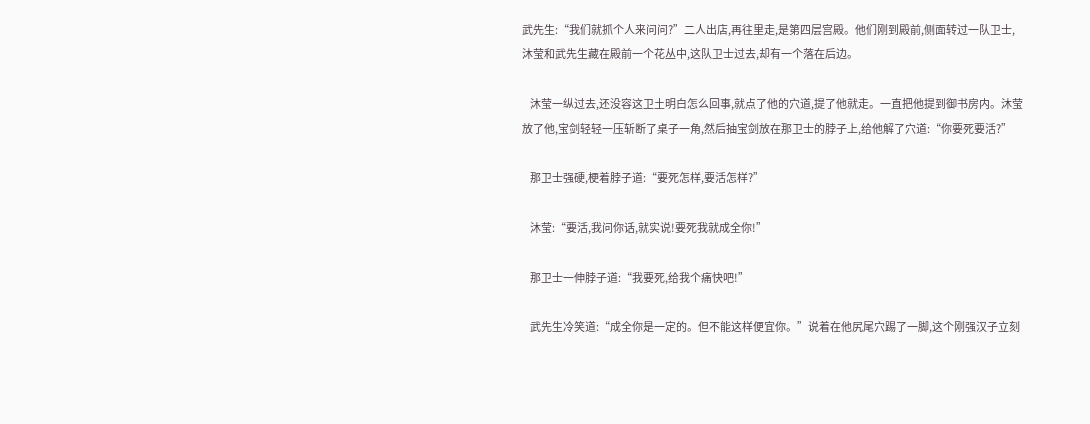武先生:“我们就抓个人来问问?”二人出店,再往里走,是第四层宫殿。他们刚到殿前,侧面转过一队卫士,沐莹和武先生藏在殿前一个花丛中,这队卫士过去,却有一个落在后边。

    沐莹一纵过去,还没容这卫土明白怎么回事,就点了他的穴道,提了他就走。一直把他提到御书房内。沐莹放了他,宝剑轻轻一压斩断了桌子一角,然后抽宝剑放在那卫士的脖子上,给他解了穴道:“你要死要活?”

    那卫士强硬,梗着脖子道:“要死怎样,要活怎样?”

    沐莹:“要活,我问你话,就实说!要死我就成全你!”

    那卫士一伸脖子道:“我要死,给我个痛快吧!”

    武先生冷笑道:“成全你是一定的。但不能这样便宜你。”说着在他尻尾穴踢了一脚,这个刚强汉子立刻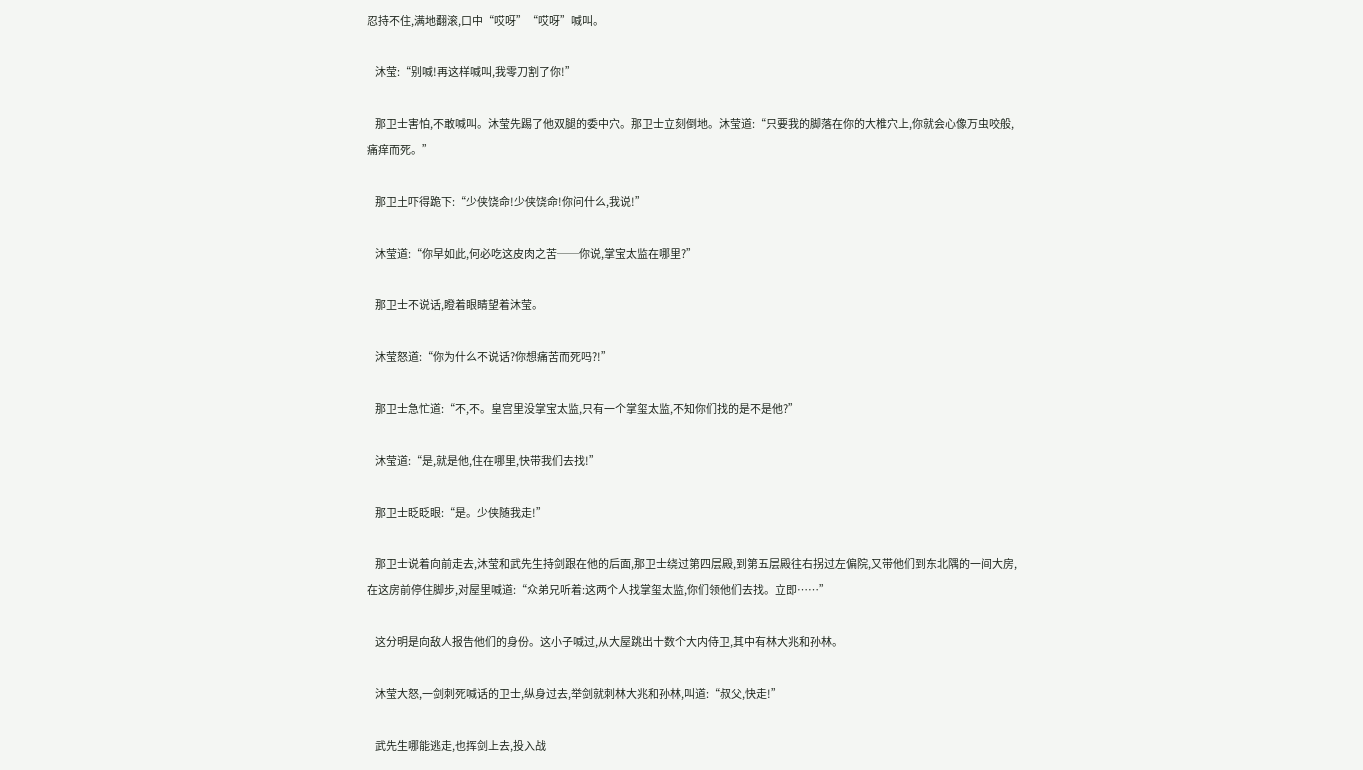忍持不住,满地翻滚,口中“哎呀”“哎呀”喊叫。

    沐莹:“别喊!再这样喊叫,我零刀割了你!”

    那卫士害怕,不敢喊叫。沐莹先踢了他双腿的委中穴。那卫士立刻倒地。沐莹道:“只要我的脚落在你的大椎穴上,你就会心像万虫咬般,痛痒而死。”

    那卫土吓得跪下:“少侠饶命!少侠饶命!你问什么,我说!”

    沐莹道:“你早如此,何必吃这皮肉之苦──你说,掌宝太监在哪里?”

    那卫士不说话,瞪着眼睛望着沐莹。

    沐莹怒道:“你为什么不说话?你想痛苦而死吗?!”

    那卫士急忙道:“不,不。皇宫里没掌宝太监,只有一个掌玺太监,不知你们找的是不是他?”

    沐莹道:“是,就是他,住在哪里,快带我们去找!”

    那卫士眨眨眼:“是。少侠随我走!”

    那卫士说着向前走去,沐莹和武先生持剑跟在他的后面,那卫士绕过第四层殿,到第五层殿往右拐过左偏院,又带他们到东北隅的一间大房,在这房前停住脚步,对屋里喊道:“众弟兄听着:这两个人找掌玺太监,你们领他们去找。立即……”

    这分明是向敌人报告他们的身份。这小子喊过,从大屋跳出十数个大内侍卫,其中有林大兆和孙林。

    沐莹大怒,一剑刺死喊话的卫士,纵身过去,举剑就刺林大兆和孙林,叫道:“叔父,快走!”

    武先生哪能逃走,也挥剑上去,投入战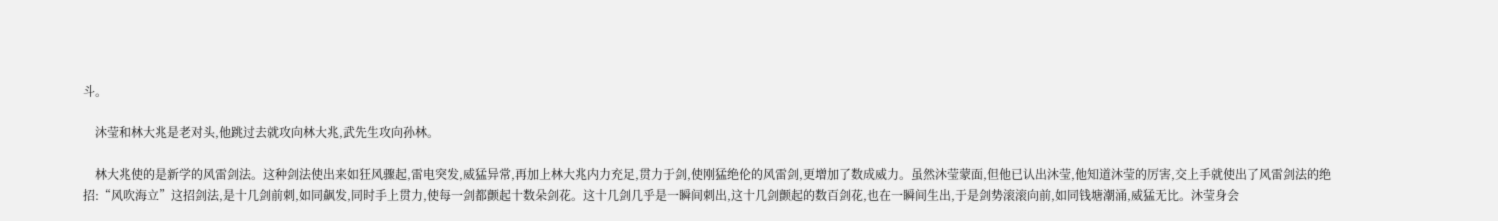斗。

    沐莹和林大兆是老对头,他跳过去就攻向林大兆,武先生攻向孙林。

    林大兆使的是新学的风雷剑法。这种剑法使出来如狂风骤起,雷电突发,威猛异常,再加上林大兆内力充足,贯力于剑,使刚猛绝伦的风雷剑,更增加了数成威力。虽然沐莹蒙面,但他已认出沐莹,他知道沐莹的厉害,交上手就使出了风雷剑法的绝招:“风吹海立”这招剑法,是十几剑前刺,如同飙发,同时手上贯力,使每一剑都颤起十数朵剑花。这十几剑几乎是一瞬间刺出,这十几剑颤起的数百剑花,也在一瞬间生出,于是剑势滚滚向前,如同钱塘潮涌,威猛无比。沐莹身会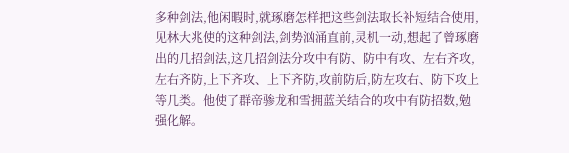多种剑法,他闲暇时,就琢磨怎样把这些剑法取长补短结合使用,见林大兆使的这种剑法,剑势汹涌直前,灵机一动,想起了曾琢磨出的几招剑法,这几招剑法分攻中有防、防中有攻、左右齐攻,左右齐防,上下齐攻、上下齐防,攻前防后,防左攻右、防下攻上等几类。他使了群帝骖龙和雪拥蓝关结合的攻中有防招数,勉强化解。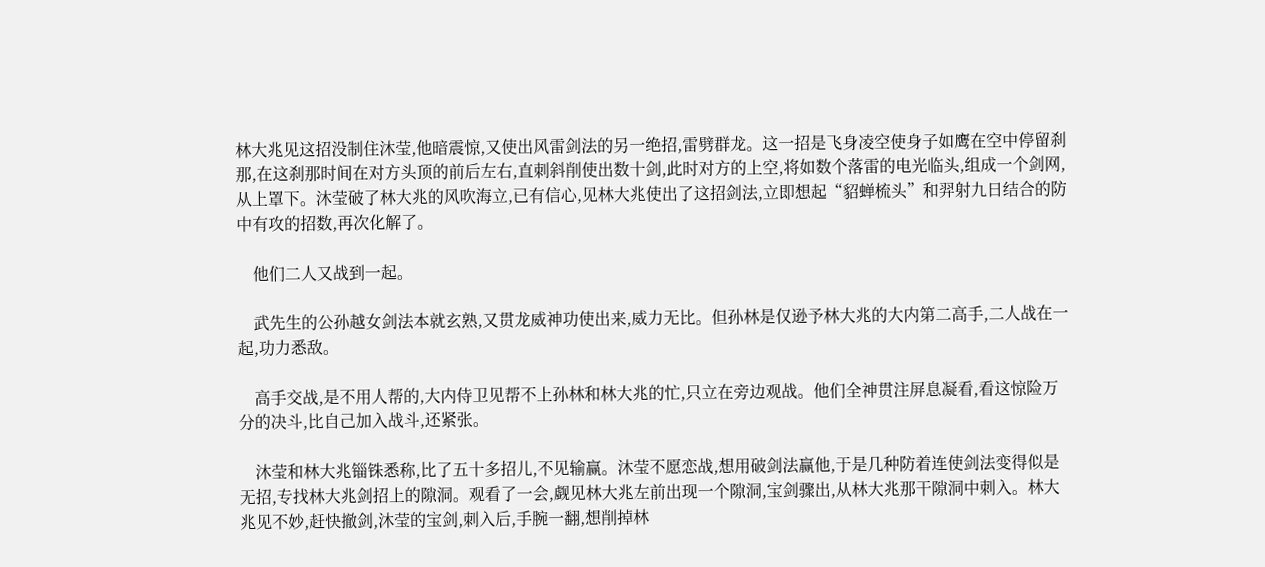林大兆见这招没制住沐莹,他暗震惊,又使出风雷剑法的另一绝招,雷劈群龙。这一招是飞身凌空使身子如鹰在空中停留刹那,在这刹那时间在对方头顶的前后左右,直刺斜削使出数十剑,此时对方的上空,将如数个落雷的电光临头,组成一个剑网,从上罩下。沐莹破了林大兆的风吹海立,已有信心,见林大兆使出了这招剑法,立即想起“貂蝉梳头”和羿射九日结合的防中有攻的招数,再次化解了。

    他们二人又战到一起。

    武先生的公孙越女剑法本就玄熟,又贯龙威神功使出来,威力无比。但孙林是仅逊予林大兆的大内第二高手,二人战在一起,功力悉敌。

    高手交战,是不用人帮的,大内侍卫见帮不上孙林和林大兆的忙,只立在旁边观战。他们全神贯注屏息凝看,看这惊险万分的决斗,比自己加入战斗,还紧张。

    沐莹和林大兆锱铢悉称,比了五十多招儿,不见输赢。沐莹不愿恋战,想用破剑法赢他,于是几种防着连使剑法变得似是无招,专找林大兆剑招上的隙洞。观看了一会,觑见林大兆左前出现一个隙洞,宝剑骤出,从林大兆那干隙洞中刺入。林大兆见不妙,赶快撤剑,沐莹的宝剑,刺入后,手腕一翻,想削掉林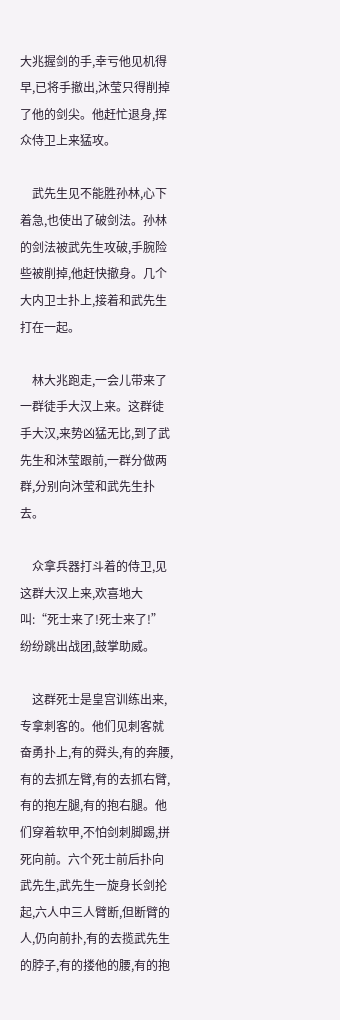大兆握剑的手,幸亏他见机得早,已将手撤出,沐莹只得削掉了他的剑尖。他赶忙退身,挥众侍卫上来猛攻。

    武先生见不能胜孙林,心下着急,也使出了破剑法。孙林的剑法被武先生攻破,手腕险些被削掉,他赶快撤身。几个大内卫士扑上,接着和武先生打在一起。

    林大兆跑走,一会儿带来了一群徒手大汉上来。这群徒手大汉,来势凶猛无比,到了武先生和沐莹跟前,一群分做两群,分别向沐莹和武先生扑去。

    众拿兵器打斗着的侍卫,见这群大汉上来,欢喜地大叫:“死士来了!死士来了!”纷纷跳出战团,鼓掌助威。

    这群死士是皇宫训练出来,专拿刺客的。他们见刺客就奋勇扑上,有的舜头,有的奔腰,有的去抓左臂,有的去抓右臂,有的抱左腿,有的抱右腿。他们穿着软甲,不怕剑刺脚踢,拼死向前。六个死士前后扑向武先生,武先生一旋身长剑抡起,六人中三人臂断,但断臂的人,仍向前扑,有的去揽武先生的脖子,有的搂他的腰,有的抱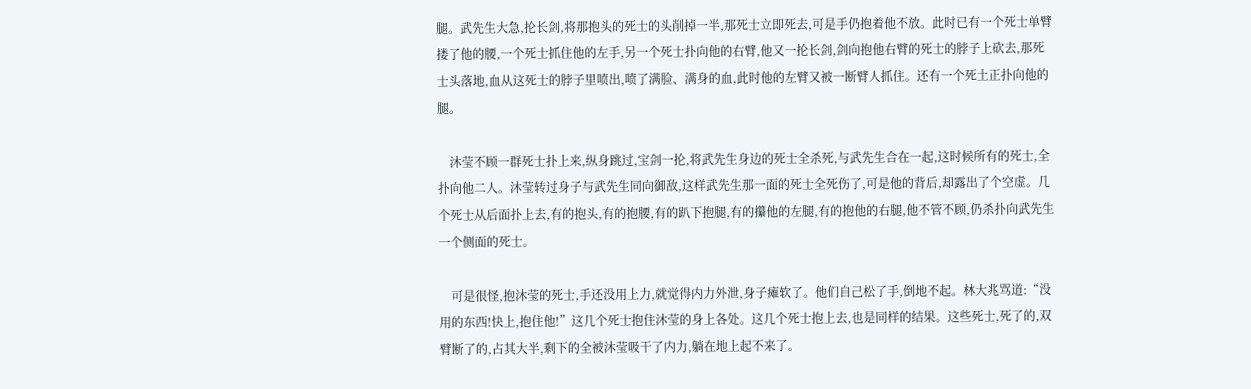腿。武先生大急,抡长剑,将那抱头的死士的头削掉一半,那死士立即死去,可是手仍抱着他不放。此时已有一个死士单臂搂了他的腰,一个死士抓住他的左手,另一个死士扑向他的右臂,他又一抡长剑,剑向抱他右臂的死士的脖子上砍去,那死士头落地,血从这死士的脖子里喷出,喷了满脸、满身的血,此时他的左臂又被一断臂人抓住。还有一个死土正扑向他的腿。

    沐莹不顾一群死士扑上来,纵身跳过,宝剑一抡,将武先生身边的死士全杀死,与武先生合在一起,这时候所有的死士,全扑向他二人。沐莹转过身子与武先生同向御敌,这样武先生那一面的死士全死伤了,可是他的背后,却露出了个空虚。几个死士从后面扑上去,有的抱头,有的抱腰,有的趴下抱腿,有的攥他的左腿,有的抱他的右腿,他不管不顾,仍杀扑向武先生一个侧面的死士。

    可是很怪,抱沐莹的死士,手还没用上力,就觉得内力外泄,身子瘫软了。他们自己松了手,倒地不起。林大兆骂道:“没用的东西!快上,抱住他!”这几个死士抱住沐莹的身上各处。这几个死士抱上去,也是同样的结果。这些死士,死了的,双臂断了的,占其大半,剩下的全被沐莹吸干了内力,躺在地上起不来了。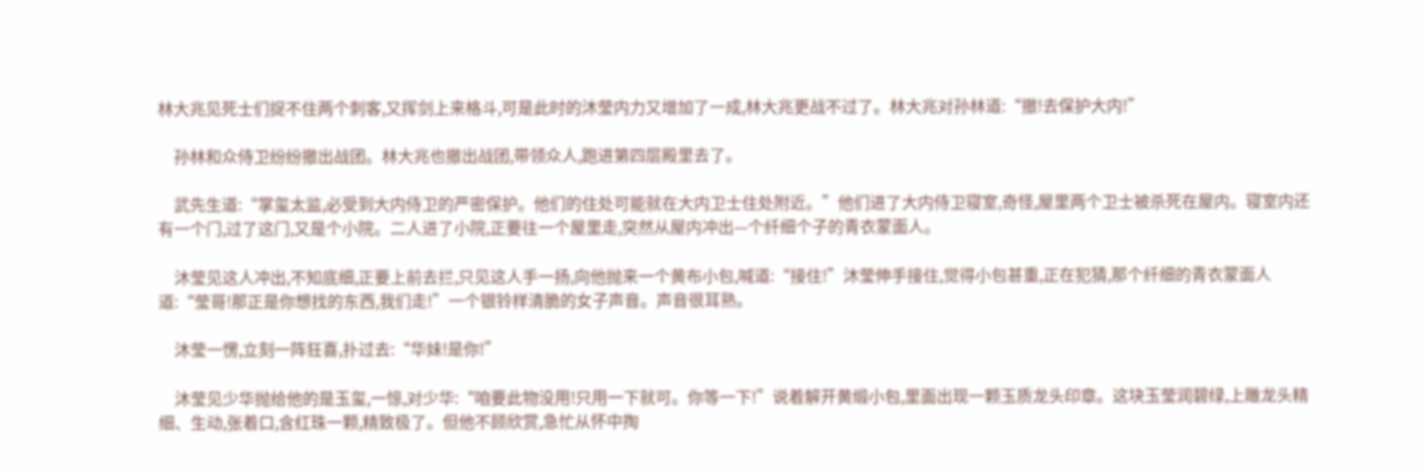林大兆见死士们捉不住两个刺客,又挥剑上来格斗,可是此时的沐莹内力又增加了一成,林大兆更战不过了。林大兆对孙林道:“撤!去保护大内!”

    孙林和众侍卫纷纷撤出战团。林大兆也撤出战团,带领众人,跑进第四层殿里去了。

    武先生道:“掌玺太监,必受到大内侍卫的严密保护。他们的住处可能就在大内卫士住处附近。”他们进了大内侍卫寝室,奇怪,屋里两个卫士被杀死在屋内。寝室内还有一个门,过了这门,又是个小院。二人进了小院,正要往一个屋里走,突然从屋内冲出—个纤细个子的青衣蒙面人。

    沐莹见这人冲出,不知底细,正要上前去拦,只见这人手一扬,向他抛来一个黄布小包,喊道:“接住!”沐莹伸手接住,觉得小包甚重,正在犯猜,那个纤细的青衣蒙面人道:“莹哥!那正是你想找的东西,我们走!”一个银铃样清脆的女子声音。声音很耳熟。

    沐莹一愣,立刻一阵狂喜,扑过去:“华妹!是你!”

    沐莹见少华抛给他的是玉玺,一惊,对少华:“咱要此物没用!只用一下就可。你等一下!”说着解开黄缎小包,里面出现一颗玉质龙头印章。这块玉莹润碧绿,上雕龙头精细、生动,张着口,含红珠一颗,精致极了。但他不顾欣赏,急忙从怀中掏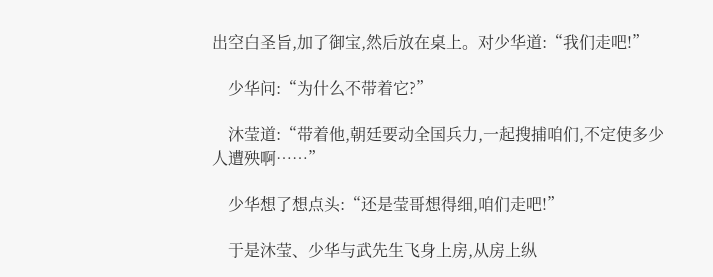出空白圣旨,加了御宝,然后放在桌上。对少华道:“我们走吧!”

    少华问:“为什么不带着它?”

    沐莹道:“带着他,朝廷要动全国兵力,一起搜捕咱们,不定使多少人遭殃啊……”

    少华想了想点头:“还是莹哥想得细,咱们走吧!”

    于是沐莹、少华与武先生飞身上房,从房上纵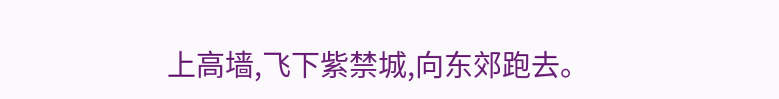上高墙,飞下紫禁城,向东郊跑去。